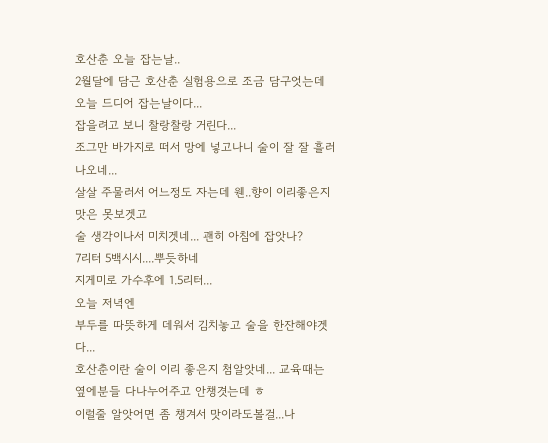호산춘 오늘 잡는날..
2월달에 담근 호산춘 실험용으로 조금 담구엇는데
오늘 드디어 잡는날이다...
잡을려고 보니 찰랑찰랑 거린다...
조그만 바가지로 떠서 망에 넣고나니 술이 잘 잘 흘러나오네...
살살 주물러서 어느정도 자는데 웬..향이 이리좋은지 맛은 못보겟고
술 생각이나서 미치겟네... 괜히 아침에 잡앗나?
7리터 5백시시....뿌듯하네
지게미로 가수후에 1.5리터...
오늘 저녁엔
부두를 따뜻하게 데워서 김치놓고 술을 한잔해야겟다...
호산춘이란 술이 이리 좋은지 첨알앗네... 교육때는 옆에분들 다나누어주고 안챙겻는데 ㅎ
이럴줄 알앗어면 좀 챙겨서 맛이라도볼걸...나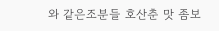와 같은조분들 호산춘 맛 좀보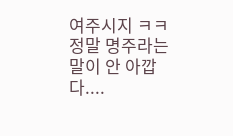여주시지 ㅋㅋ
정말 명주라는 말이 안 아깝다....